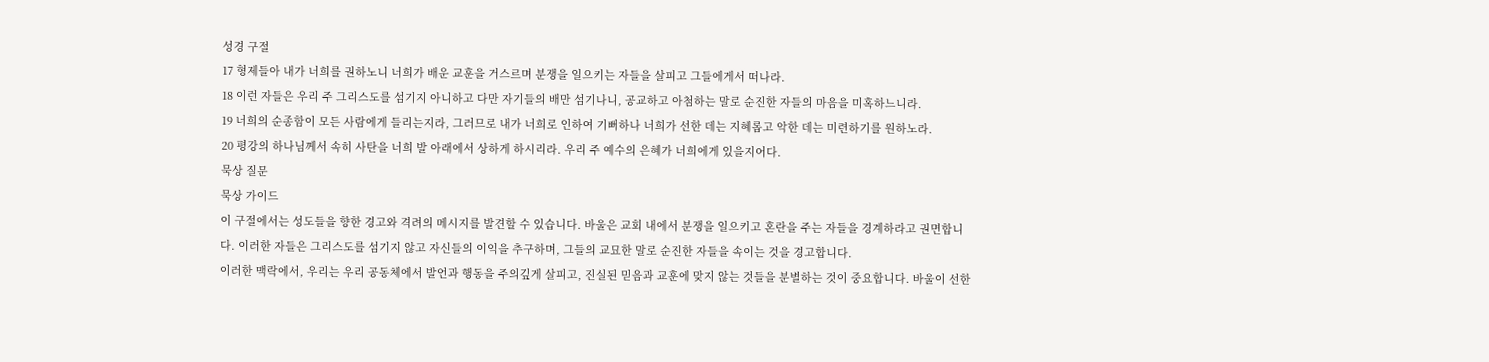성경 구절
17 형제들아 내가 너희를 권하노니 너희가 배운 교훈을 거스르며 분쟁을 일으키는 자들을 살피고 그들에게서 떠나라.
18 이런 자들은 우리 주 그리스도를 섬기지 아니하고 다만 자기들의 배만 섬기나니, 공교하고 아첨하는 말로 순진한 자들의 마음을 미혹하느니라.
19 너희의 순종함이 모든 사람에게 들리는지라, 그러므로 내가 너희로 인하여 기뻐하나 너희가 선한 데는 지혜롭고 악한 데는 미련하기를 원하노라.
20 평강의 하나님께서 속히 사탄을 너희 발 아래에서 상하게 하시리라. 우리 주 예수의 은혜가 너희에게 있을지어다.
묵상 질문
묵상 가이드
이 구절에서는 성도들을 향한 경고와 격려의 메시지를 발견할 수 있습니다. 바울은 교회 내에서 분쟁을 일으키고 혼란을 주는 자들을 경계하라고 권면합니다. 이러한 자들은 그리스도를 섬기지 않고 자신들의 이익을 추구하며, 그들의 교묘한 말로 순진한 자들을 속이는 것을 경고합니다.
이러한 맥락에서, 우리는 우리 공동체에서 발언과 행동을 주의깊게 살피고, 진실된 믿음과 교훈에 맞지 않는 것들을 분별하는 것이 중요합니다. 바울이 선한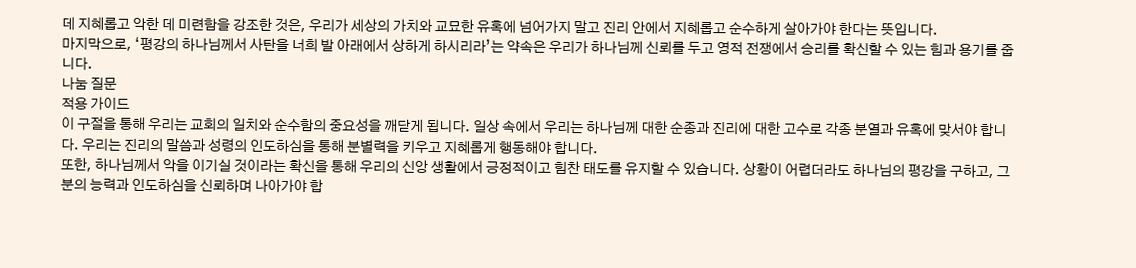데 지혜롭고 악한 데 미련함을 강조한 것은, 우리가 세상의 가치와 교묘한 유혹에 넘어가지 말고 진리 안에서 지혜롭고 순수하게 살아가야 한다는 뜻입니다.
마지막으로, ‘평강의 하나님께서 사탄을 너희 발 아래에서 상하게 하시리라’는 약속은 우리가 하나님께 신뢰를 두고 영적 전쟁에서 승리를 확신할 수 있는 힘과 용기를 줍니다.
나눔 질문
적용 가이드
이 구절을 통해 우리는 교회의 일치와 순수함의 중요성을 깨닫게 됩니다. 일상 속에서 우리는 하나님께 대한 순종과 진리에 대한 고수로 각종 분열과 유혹에 맞서야 합니다. 우리는 진리의 말씀과 성령의 인도하심을 통해 분별력을 키우고 지혜롭게 행동해야 합니다.
또한, 하나님께서 악을 이기실 것이라는 확신을 통해 우리의 신앙 생활에서 긍정적이고 힘찬 태도를 유지할 수 있습니다. 상황이 어렵더라도 하나님의 평강을 구하고, 그분의 능력과 인도하심을 신뢰하며 나아가야 합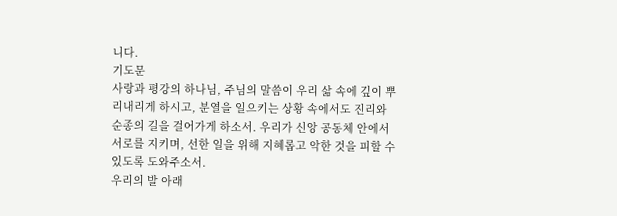니다.
기도문
사랑과 평강의 하나님, 주님의 말씀이 우리 삶 속에 깊이 뿌리내리게 하시고, 분열을 일으키는 상황 속에서도 진리와 순종의 길을 걸어가게 하소서. 우리가 신앙 공동체 안에서 서로를 지키며, 선한 일을 위해 지혜롭고 악한 것을 피할 수 있도록 도와주소서.
우리의 발 아래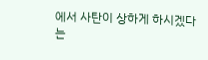에서 사탄이 상하게 하시겠다는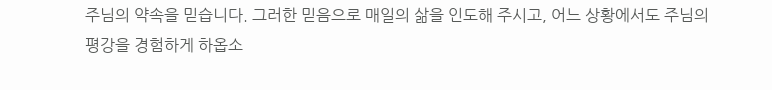주님의 약속을 믿습니다. 그러한 믿음으로 매일의 삶을 인도해 주시고, 어느 상황에서도 주님의 평강을 경험하게 하옵소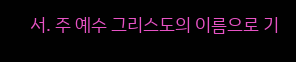서. 주 예수 그리스도의 이름으로 기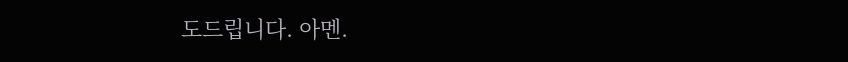도드립니다. 아멘.